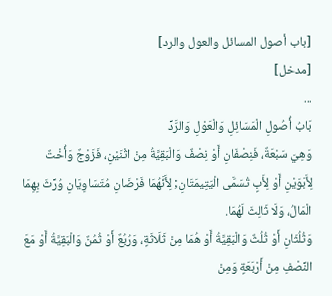[باب أصول المسائل والعول والرد]
[مدخل]
...
بَابُ أُصُولِ الْمَسَائِلِ وَالْعَوْلِ وَالرَّدِّ
وَهِيَ سَبْعَةٌ، فَنِصْفَانِ أَوْ نِصْفٌ وَالْبَقِيَّةُ مِنْ اثْنَيْنِ، فَزَوْجٌ وَأُخْتٌ لِأَبَوَيْنِ أَوْ لِأَبٍ تُسَمَّى الْيَتِيمَتَانِ; لِأَنَّهُمَا فَرْضَانِ مُتَسَاوِيَانِ وُرِّثَ بِهِمَا الْمَالُ، وَلَا ثَالِثَ لَهُمَا.
وَثُلُثَانِ أَوْ ثُلُثٌ وَالْبَقِيَّةُ أَوْ هُمَا مِنْ ثَلَاثَةٍ، وَرُبُعٌ أَوْ ثُمُنٌ وَالْبَقِيَّةُ أَوْ مَعَ النِّصْفِ مِنْ أَرْبَعَةٍ وَمِنْ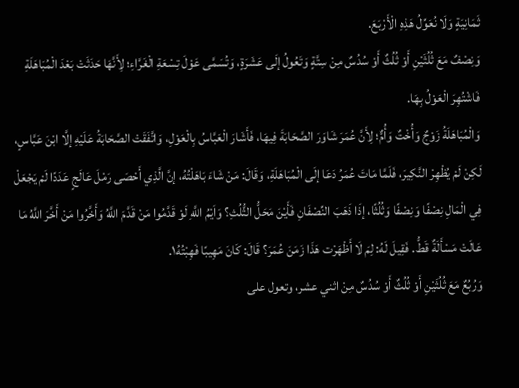ثَمَانِيَةٍ وَلَا نُعَوِّلُ هَذِهِ الْأَرْبَعَ.
وَنِصْفٌ مَعَ ثُلُثَيْنِ أَوْ ثُلُثٌ أَوْ سُدُسٌ مِنْ سِتَّةٍ وَتَعُولُ إلَى عَشَرَةٍ، وَتُسَمَّى عَوْلَ تِسْعَةِ الْغَرَّاءِ؛ لِأَنَّهَا حَدَثَتْ بَعْدَ الْمُبَاهَلَةِ فَاشْتُهِرَ الْعَوْلُ بِهَا.
وَالْمُبَاهَلَةُ زَوْجٌ وَأُخْتٌ وَأُمٌّ؛ لِأَنَّ عُمَرَ شَاوَرَ الصَّحَابَةَ فِيهَا، فَأَشَارَ الْعَبَّاسُ بِالْعَوْلِ، وَاتَّفَقَتْ الصَّحَابَةُ عَلَيْهِ إلَّا ابْنَ عَبَّاسٍ، لَكِنْ لَمْ يُظْهِرْ النَّكِيرَ، فَلَمَّا مَاتَ عُمَرُ دَعَا إلَى الْمُبَاهَلَةِ، وَقَالَ: مَنْ شَاءَ بَاهَلْتُهُ، إنَّ الَّذِي أَحْصَى رَمْلَ عَالَجٍ عَدَدًا لَمْ يَجْعَلْ فِي الْمَالِ نِصْفًا وَنِصْفًا وَثُلُثًا، إذَا ذَهَبَ النِّصْفَانِ فَأَيْنَ مَحَلُّ الثُّلُثِ؟ وَاَيْمُ اللَّهِ لَوْ قَدَّمُوا مَنْ قَدَّمَ اللَّهُ وَأَخَّرُوا مَنْ أَخَّرَ اللَّهُ مَا عَالَتْ مَسْأَلَةٌ قَطُّ. فَقِيلَ لَهُ: لِمَ لَا أَظْهَرْت هَذَا زَمَنَ عُمَرَ؟ قَالَ: كَانَ مَهِيبًا فَهِبْتُهُ١.
وَرُبُعٌ مَعَ ثُلُثَيْنِ أَوْ ثُلُثٌ أَوْ سُدُسٌ مِنْ اثني عشر، وتعول على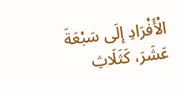الْأَفْرَادِ إلَى سَبْعَةَ عَشَرَ، كَثَلَاثِ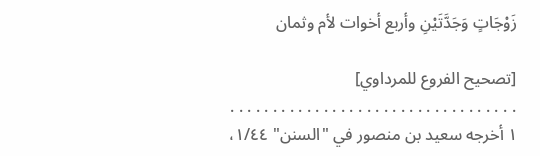زَوْجَاتٍ وَجَدَّتَيْنِ وأربع أخوات لأم وثمان

[تصحيح الفروع للمرداوي]
. . . . . . . . . . . . . . . . . . . . . . . . . . . . . . . . . .
١ أخرجه سعيد بن منصور في "السنن" ١/٤٤،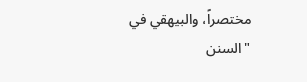مختصراً، والبيهقي في "السنن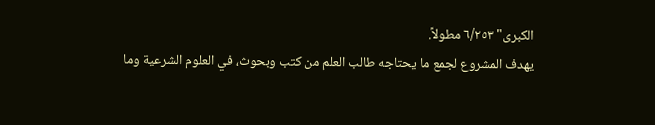الكبرى" ٦/٢٥٣ مطولاً.
يهدف المشروع لجمع ما يحتاجه طالب العلم من كتب وبحوث، في العلوم الشرعية وما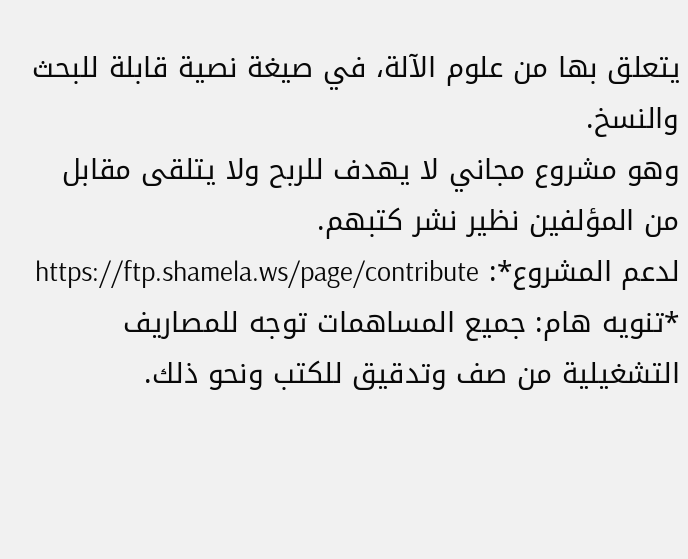يتعلق بها من علوم الآلة، في صيغة نصية قابلة للبحث والنسخ.
وهو مشروع مجاني لا يهدف للربح ولا يتلقى مقابل من المؤلفين نظير نشر كتبهم.
لدعم المشروع*: https://ftp.shamela.ws/page/contribute
*تنويه هام: جميع المساهمات توجه للمصاريف التشغيلية من صف وتدقيق للكتب ونحو ذلك.